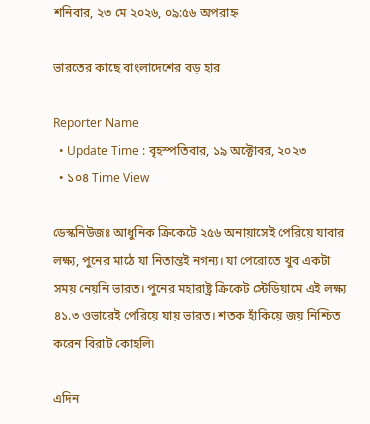শনিবার, ২৩ মে ২০২৬, ০৯:৫৬ অপরাহ্ন

ভারতের কাছে বাংলাদেশের বড় হার

Reporter Name
  • Update Time : বৃহস্পতিবার, ১৯ অক্টোবর, ২০২৩
  • ১০৪ Time View

ডেস্কনিউজঃ আধুনিক ক্রিকেটে ২৫৬ অনায়াসেই পেরিয়ে যাবার লক্ষ্য, পুনের মাঠে যা নিতান্তই নগন্য। যা পেরোতে খুব একটা সময় নেয়নি ভারত। পুনের মহারাষ্ট্র ক্রিকেট স্টেডিয়ামে এই লক্ষ্য ৪১.৩ ওভারেই পেরিয়ে যায় ভারত। শতক হাঁকিয়ে জয় নিশ্চিত করেন বিরাট কোহলি৷

এদিন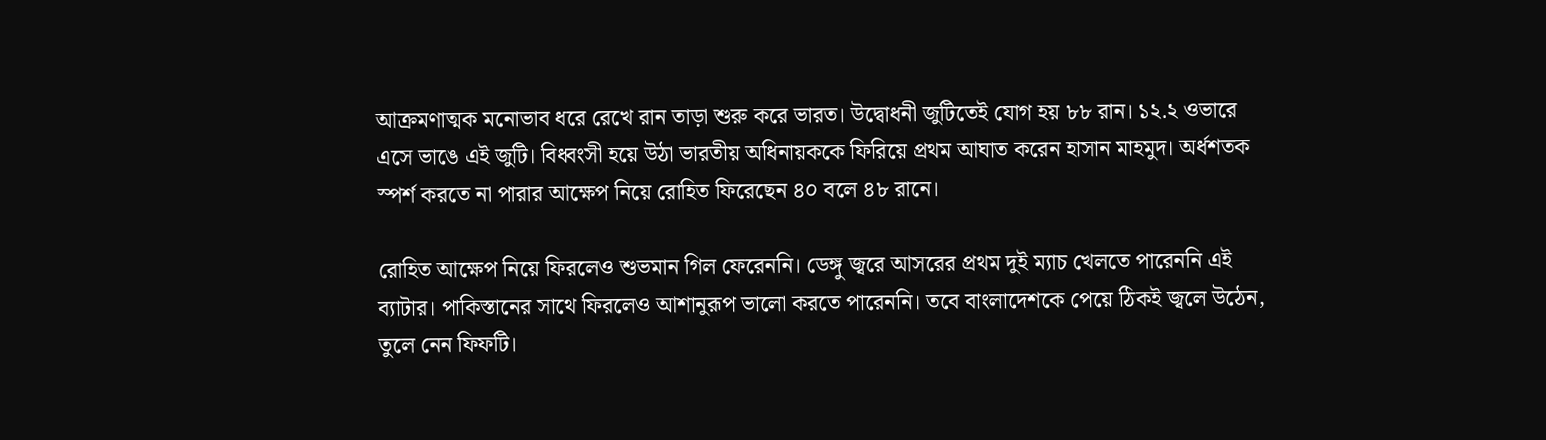আক্রমণাত্মক মনোভাব ধরে রেখে রান তাড়া শুরু করে ভারত। উদ্বোধনী জুটিতেই যোগ হয় ৮৮ রান। ১২.২ ওভারে এসে ভাঙে এই জুটি। বিধ্বংসী হয়ে উঠা ভারতীয় অধিনায়ককে ফিরিয়ে প্রথম আঘাত করেন হাসান মাহমুদ। অর্ধশতক স্পর্শ করতে না পারার আক্ষেপ নিয়ে রোহিত ফিরেছেন ৪০ বলে ৪৮ রানে।

রোহিত আক্ষেপ নিয়ে ফিরলেও শুভমান গিল ফেরেননি। ডেঙ্গু জ্বরে আসরের প্রথম দুই ম্যাচ খেলতে পারেননি এই ব্যাটার। পাকিস্তানের সাথে ফিরলেও আশানুরূপ ভালো করতে পারেননি। তবে বাংলাদেশকে পেয়ে ঠিকই জ্বলে উঠেন, তুলে নেন ফিফটি।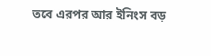তবে এরপর আর ইনিংস বড়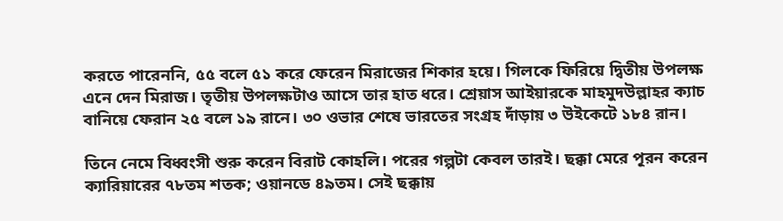করতে পারেননি, ৫৫ বলে ৫১ করে ফেরেন মিরাজের শিকার হয়ে। গিলকে ফিরিয়ে দ্বিতীয় উপলক্ষ এনে দেন মিরাজ। তৃতীয় উপলক্ষটাও আসে তার হাত ধরে। শ্রেয়াস আইয়ারকে মাহমুদউল্লাহর ক্যাচ বানিয়ে ফেরান ২৫ বলে ১৯ রানে। ৩০ ওভার শেষে ভারতের সংগ্রহ দাঁড়ায় ৩ উইকেটে ১৮৪ রান।

তিনে নেমে বিধ্বংসী শুরু করেন বিরাট কোহলি। পরের গল্পটা কেবল তারই। ছক্কা মেরে পূরন করেন ক্যারিয়ারের ৭৮তম শতক; ওয়ানডে ৪৯তম। সেই ছক্কায়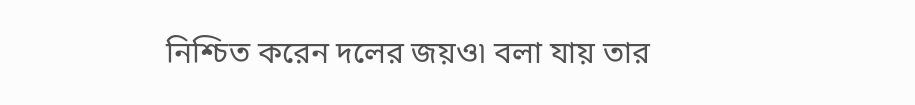নিশ্চিত করেন দলের জয়ও৷ বলা যায় তার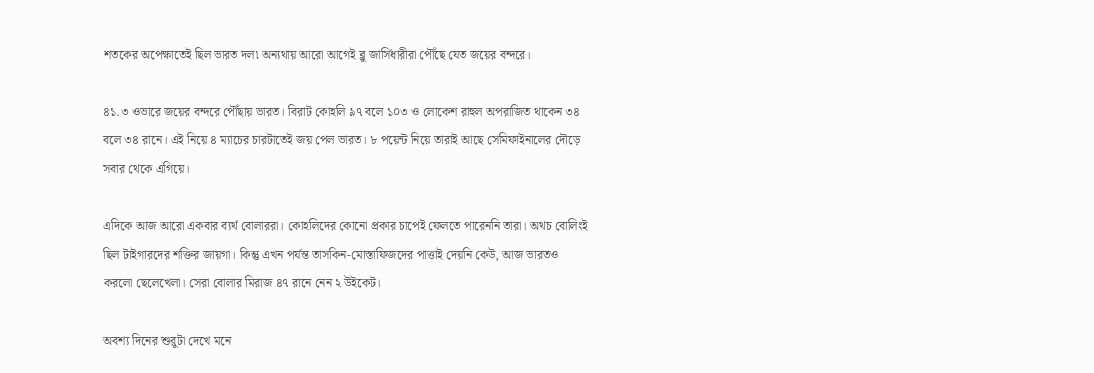শতকের অপেক্ষাতেই ছিল ভারত দল৷ অন্যথায় আরো আগেই ব্লু জার্সিধারীরা পৌঁছে যেত জয়ের বন্দরে।

৪১.৩ ওভারে জয়ের বন্দরে পৌঁছায় ভারত। বিরাট কোহলি ৯৭ বলে ১০৩ ও লোকেশ রাহুল অপরাজিত থাকেন ৩৪ বলে ৩৪ রানে। এই নিয়ে ৪ ম্যাচের চারটাতেই জয় পেল ভারত। ৮ পয়েন্ট নিয়ে তারাই আছে সেমিফাইনালের দৌড়ে সবার থেকে এগিয়ে।

এদিকে আজ আরো একবার ব্যর্থ বোলাররা। কোহলিদের কোনো প্রকার চাপেই ফেলতে পারেননি তারা। অথচ বোলিংই ছিল টাইগারদের শক্তির জায়গা। কিন্তু এখন পর্যন্ত তাসকিন-মোস্তাফিজদের পাত্তাই দেয়নি কেউ, আজ ভারতও করলো ছেলেখেলা। সেরা বোলার মিরাজ ৪৭ রানে নেন ২ উইকেট।

অবশ্য দিনের শুর‍ুটা দেখে মনে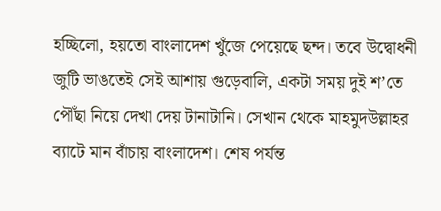হচ্ছিলো, হয়তো বাংলাদেশ খুঁজে পেয়েছে ছন্দ। তবে উদ্বোধনী জুটি ভাঙতেই সেই আশায় গুড়েবালি, একটা সময় দুই শ’তে পৌঁছা নিয়ে দেখা দেয় টানাটানি। সেখান থেকে মাহমুদউল্লাহর ব্যাটে মান বাঁচায় বাংলাদেশ। শেষ পর্যন্ত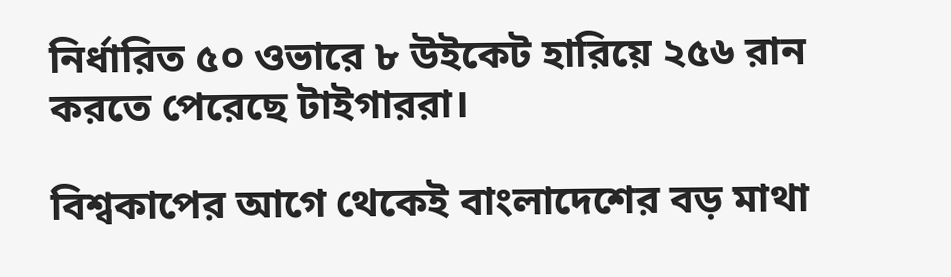নির্ধারিত ৫০ ওভারে ৮ উইকেট হারিয়ে ২৫৬ রান করতে পেরেছে টাইগাররা।

বিশ্বকাপের আগে থেকেই বাংলাদেশের বড় মাথা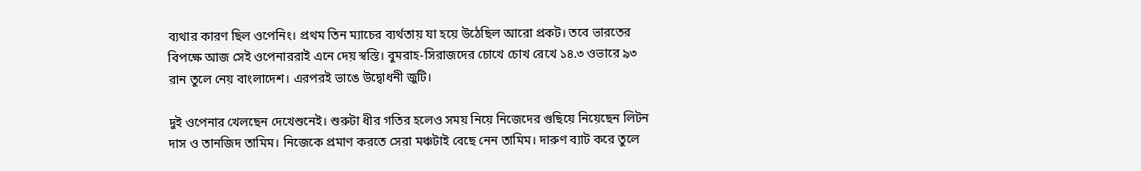ব্যথার কারণ ছিল ওপেনিং। প্রথম তিন ম্যাচের ব্যর্থতায় যা হয়ে উঠেছিল আরো প্রকট। তবে ভারতের বিপক্ষে আজ সেই ওপেনাররাই এনে দেয় স্বস্তি। বুমরাহ-সিরাজদের চোখে চোখ রেখে ১৪.৩ ওভারে ৯৩ রান তুলে নেয় বাংলাদেশ। এরপরই ভাঙে উদ্বোধনী জুটি।

দুই ওপেনার খেলছেন দেখেশুনেই। শুরুটা ধীর গতির হলেও সময় নিয়ে নিজেদের গুছিয়ে নিয়েছেন লিটন দাস ও তানজিদ তামিম। নিজেকে প্রমাণ করতে সেরা মঞ্চটাই বেছে নেন তামিম। দারুণ ব্যাট করে তুলে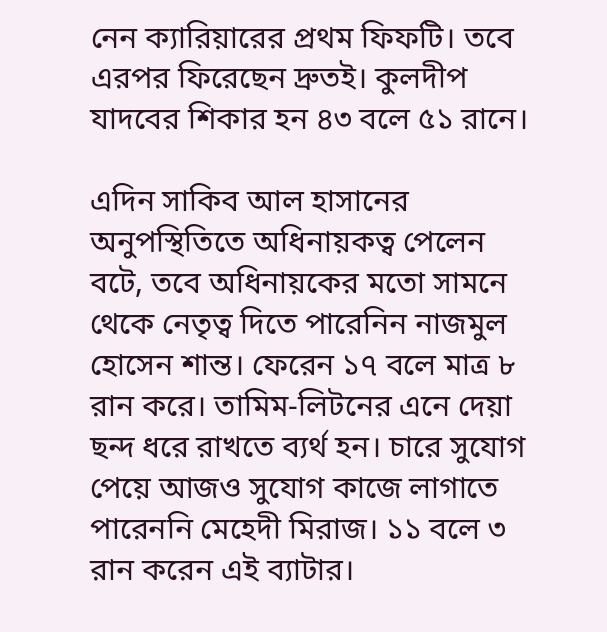নেন ক্যারিয়ারের প্রথম ফিফটি। তবে এরপর ফিরেছেন দ্রুতই। কুলদীপ যাদবের শিকার হন ৪৩ বলে ৫১ রানে।

এদিন সাকিব আল হাসানের অনুপস্থিতিতে অধিনায়কত্ব পেলেন বটে, তবে অধিনায়কের মতো সামনে থেকে নেতৃত্ব দিতে পারেনিন নাজমুল হোসেন শান্ত। ফেরেন ১৭ বলে মাত্র ৮ রান করে। তামিম-লিটনের এনে দেয়া ছন্দ ধরে রাখতে ব্যর্থ হন। চারে সুযোগ পেয়ে আজও সুযোগ কাজে লাগাতে পারেননি মেহেদী মিরাজ। ১১ বলে ৩ রান করেন এই ব্যাটার।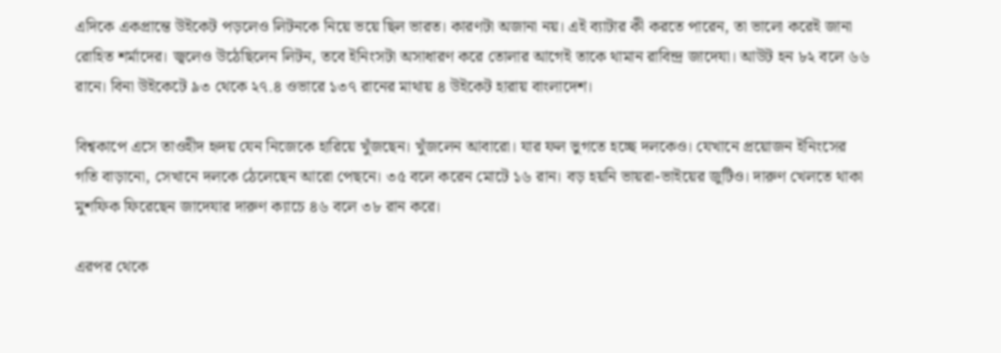এদিকে একপ্রান্তে উইকেট পড়লেও লিটনকে নিয়ে ভয়ে ছিল ভারত। কারণটা অজানা নয়। এই ব্যাটার কী করতে পারেন, তা ভালো করেই জানা রোহিত শর্মাদের। জ্বলেও উঠেছিলেন লিটন, তবে ইনিংসটা অসাধারণ করে তোলার আগেই তাকে থামান রাবিন্দ্র জাদেযা। আউট হন ৮২ বলে ৬৬ রানে। বিনা উইকেটে ৯৩ থেকে ২৭.৪ ওভারে ১৩৭ রানের মাথায় ৪ উইকেট হারায় বাংলাদেশ।

বিশ্বকাপে এসে তাওহীদ হৃদয় যেন নিজেকে হারিয়ে খুঁজছেন। খুঁজলেন আবারো। যার ফল ভুগতে হচ্ছে দলকেও। যেখানে প্রয়োজন ইনিংসের গতি বাড়ানো, সেখানে দলকে ঠেলেছেন আরো পেছনে। ৩৫ বলে করেন মোটে ১৬ রান। বড় হয়নি ভায়রা-ভাইয়ের জুটিও। দারুণ খেলতে থাকা মুশফিক ফিরেছেন জাদেযার দারুণ ক্যাচে ৪৬ বলে ৩৮ রান করে।

এরপর থেকে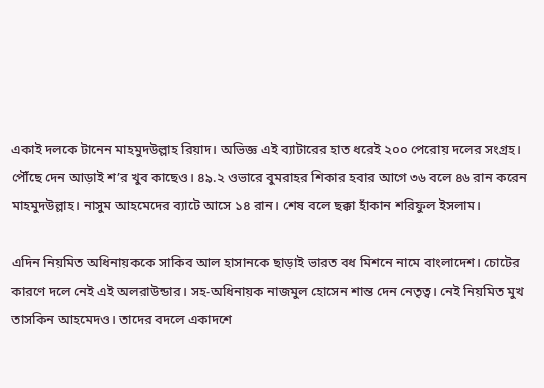একাই দলকে টানেন মাহমুদউল্লাহ রিয়াদ। অভিজ্ঞ এই ব্যাটারের হাত ধরেই ২০০ পেরোয় দলের সংগ্রহ। পৌঁছে দেন আড়াই শ’র খুব কাছেও। ৪৯.২ ওভারে বুমরাহর শিকার হবার আগে ৩৬ বলে ৪৬ রান করেন মাহমুদউল্লাহ। নাসুম আহমেদের ব্যাটে আসে ১৪ রান। শেষ বলে ছক্কা হাঁকান শরিফুল ইসলাম।

এদিন নিয়মিত অধিনায়ককে সাকিব আল হাসানকে ছাড়াই ভারত বধ মিশনে নামে বাংলাদেশ। চোটের কারণে দলে নেই এই অলরাউন্ডার। সহ-অধিনায়ক নাজমুল হোসেন শান্ত দেন নেতৃত্ব। নেই নিয়মিত মুখ তাসকিন আহমেদও। তাদের বদলে একাদশে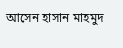আসেন হাসান মাহমুদ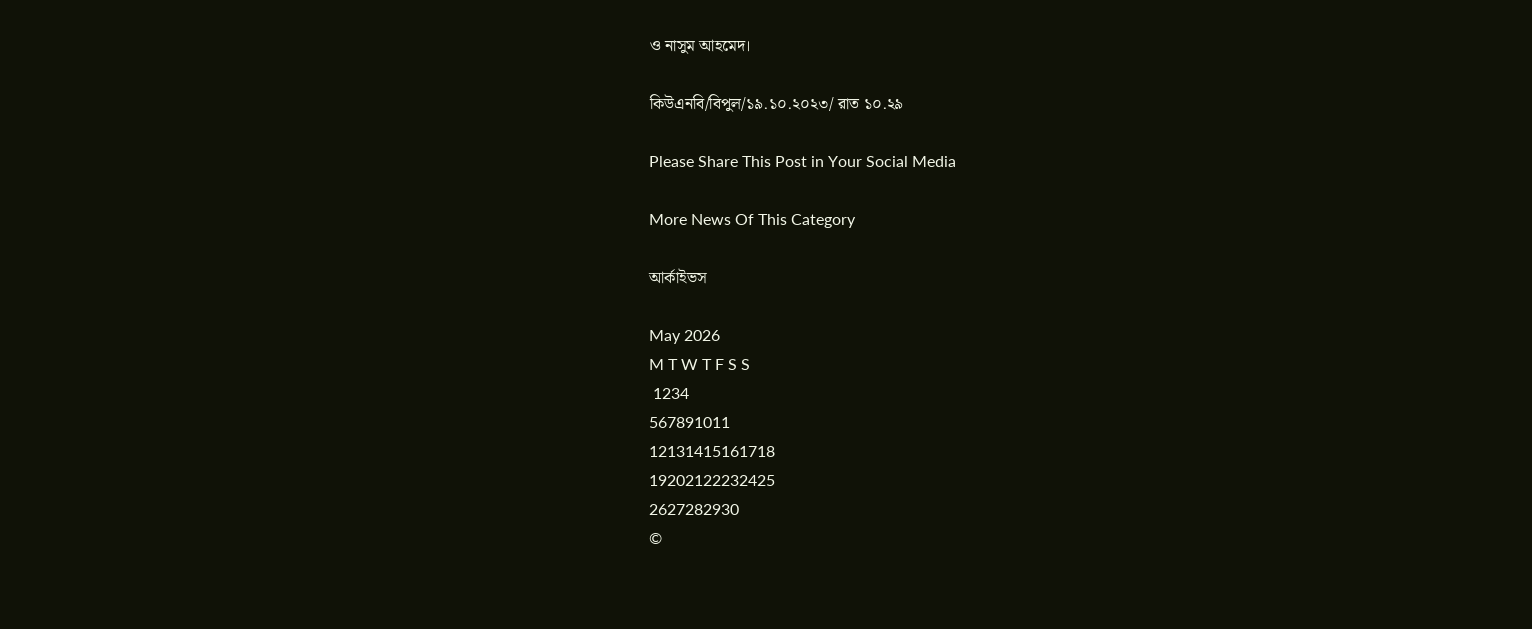ও নাসুম আহমেদ।

কিউএনবি/বিপুল/১৯.১০.২০২৩/ রাত ১০.২৯

Please Share This Post in Your Social Media

More News Of This Category

আর্কাইভস

May 2026
M T W T F S S
 1234
567891011
12131415161718
19202122232425
2627282930
©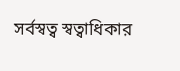সর্বস্বত্ব স্বত্বাধিকার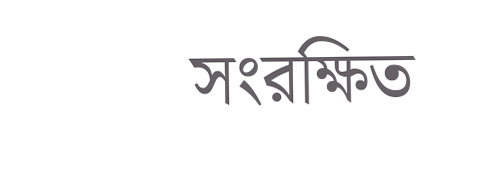সংরক্ষিত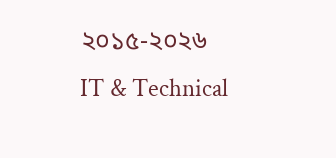২০১৫-২০২৬
IT & Technical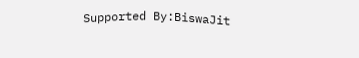Supported By:BiswaJit